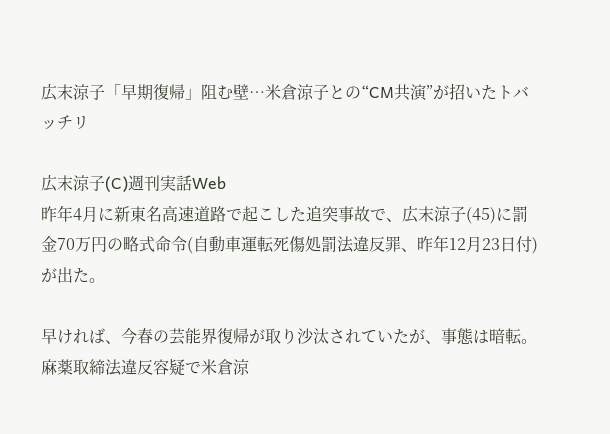広末涼子「早期復帰」阻む壁…米倉涼子との“CM共演”が招いたトバッチリ

広末涼子(C)週刊実話Web
昨年4月に新東名高速道路で起こした追突事故で、広末涼子(45)に罰金70万円の略式命令(自動車運転死傷処罰法違反罪、昨年12月23日付)が出た。

早ければ、今春の芸能界復帰が取り沙汰されていたが、事態は暗転。麻薬取締法違反容疑で米倉涼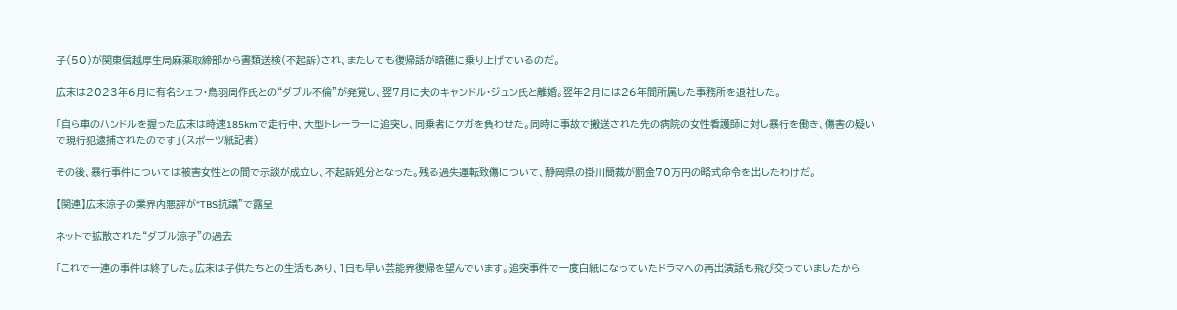子(50)が関東信越厚生局麻薬取締部から書類送検(不起訴)され、またしても復帰話が暗礁に乗り上げているのだ。

広末は2023年6月に有名シェフ・鳥羽周作氏との“ダブル不倫”が発覚し、翌7月に夫のキャンドル・ジュン氏と離婚。翌年2月には26年間所属した事務所を退社した。

「自ら車のハンドルを握った広末は時速185kmで走行中、大型トレーラーに追突し、同乗者にケガを負わせた。同時に事故で搬送された先の病院の女性看護師に対し暴行を働き、傷害の疑いで現行犯逮捕されたのです」(スポーツ紙記者)

その後、暴行事件については被害女性との間で示談が成立し、不起訴処分となった。残る過失運転致傷について、静岡県の掛川簡裁が罰金70万円の略式命令を出したわけだ。

【関連】広末涼子の業界内悪評が“TBS抗議”で露呈

ネットで拡散された“ダブル涼子”の過去

「これで一連の事件は終了した。広末は子供たちとの生活もあり、1日も早い芸能界復帰を望んでいます。追突事件で一度白紙になっていたドラマへの再出演話も飛び交っていましたから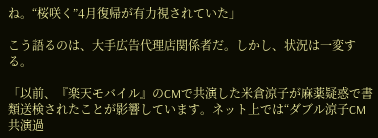ね。“桜咲く”4月復帰が有力視されていた」

こう語るのは、大手広告代理店関係者だ。しかし、状況は一変する。

「以前、『楽天モバイル』のCMで共演した米倉涼子が麻薬疑惑で書類送検されたことが影響しています。ネット上では“ダブル涼子CM共演過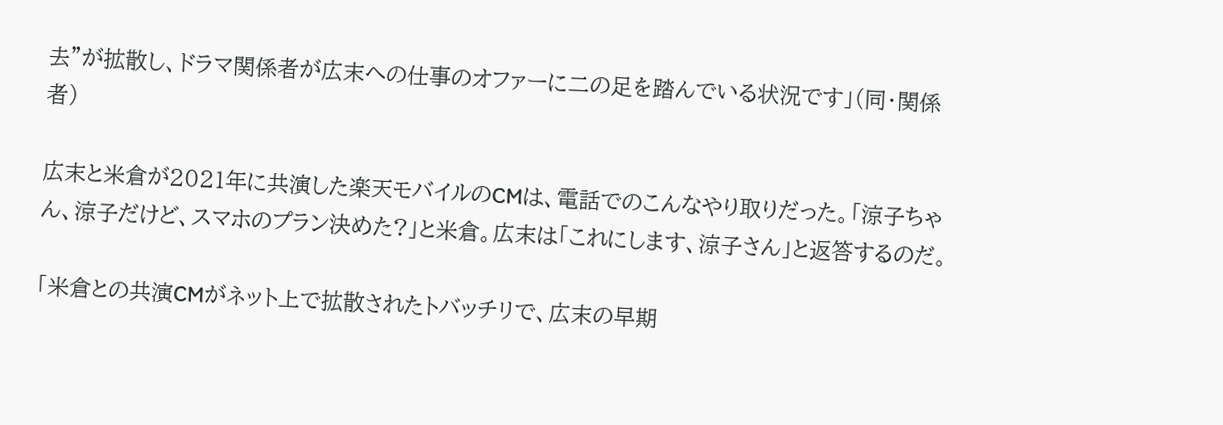去”が拡散し、ドラマ関係者が広末への仕事のオファーに二の足を踏んでいる状況です」(同・関係者)

広末と米倉が2021年に共演した楽天モバイルのCMは、電話でのこんなやり取りだった。「涼子ちゃん、涼子だけど、スマホのプラン決めた?」と米倉。広末は「これにします、涼子さん」と返答するのだ。

「米倉との共演CMがネット上で拡散されたトバッチリで、広末の早期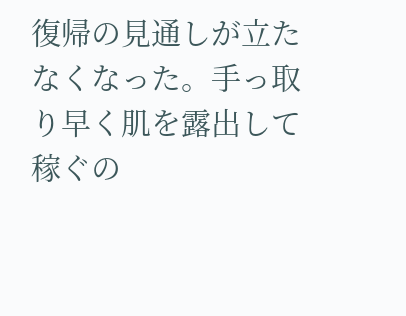復帰の見通しが立たなくなった。手っ取り早く肌を露出して稼ぐの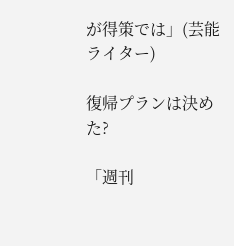が得策では」(芸能ライター)

復帰プランは決めた?

「週刊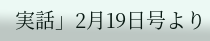実話」2月19日号より